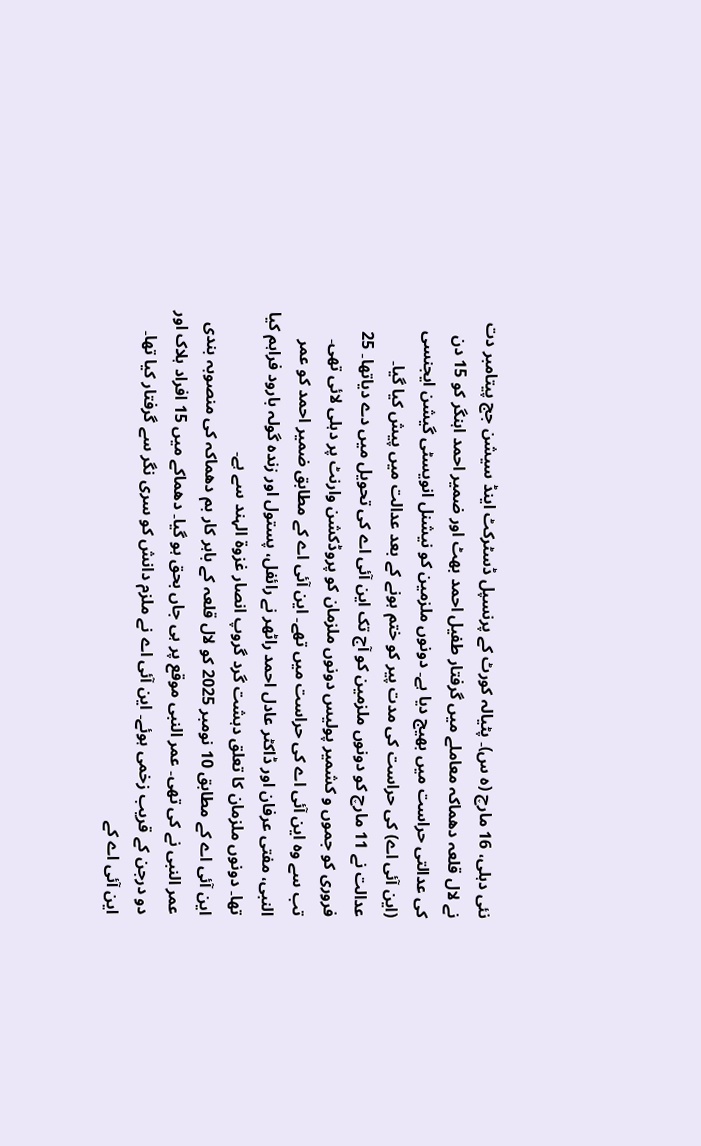نئی دہلی، 16 مارچ (ہ س)۔ پٹیالہ کورٹ کے پرنسپل ڈسٹرکٹ اینڈ سیشن جج پیتامبر دت نے لال قلعہ دھماکہ معاملے میں گرفتار طفیل احمد بھٹ اور ضمیر احمد اہنگر کو 15 دن کی عدالتی حراست میں بھیج دیا ہے۔ دونوں ملزمین کو نیشنل انویسٹی گیشن ایجنسی (این آئی اے) کی حراست کی مدت پیر کو ختم ہونے کے بعد عدالت میں پیش کیا گیا۔
عدالت نے 11 مارچ کو دونوں ملزمین کو آج تک این آئی اے کی تحویل میں دے دیاتھا۔ 25 فروری کو جموں و کشمیر پولیس دونوں ملزمان کو پروڈکشن وارنٹ پر دہلی لائی تھی۔ تب سے وہ این آئی اے کی حراست میں تھے۔ این آئی اے کے مطابق ضمیر احمد کو عمر النبی، مفتی عرفان اور ڈاکٹر عادل احمد راٹھر نے رائفل، پستول اور زندہ گولہ بارود فراہم کیا تھا۔ دونوں ملزمان کا تعلق دہشت گرد گروپ انصار غزوة الہند سے ہے۔
این آئی اے کے مطابق 10 نومبر 2025 کو لال قلعہ کے باہر کار بم دھماکہ کی منصوبہ بندی عمر النبی نے کی تھی۔ عمر النبی موقع پر ہی جاں بحق ہو گیا۔ دھماکے میں 15 افراد ہلاک اور دو درجن کے قریب زخمی ہوئے۔ این آئی اے نے ملزم دانش کو سری نگر سے گرفتار کیا تھا۔
این آئی اے کے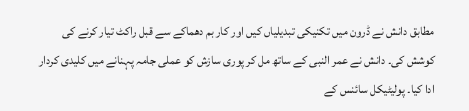مطابق دانش نے ڈرون میں تکنیکی تبدیلیاں کیں اور کار بم دھماکے سے قبل راکٹ تیار کرنے کی کوشش کی۔ دانش نے عمر النبی کے ساتھ مل کر پوری سازش کو عملی جامہ پہنانے میں کلیدی کردار ادا کیا۔ پولیٹیکل سائنس کے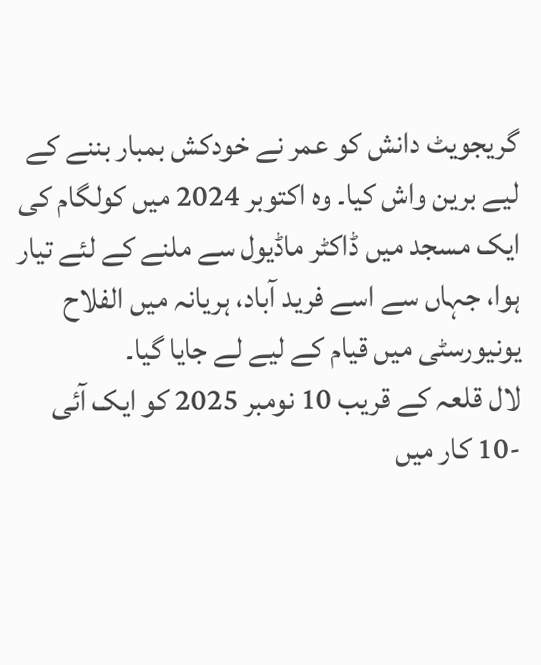گریجویٹ دانش کو عمر نے خودکش بمبار بننے کے لیے برین واش کیا۔ وہ اکتوبر 2024 میں کولگام کی ایک مسجد میں ڈاکٹر ماڈیول سے ملنے کے لئے تیار ہوا، جہاں سے اسے فرید آباد، ہریانہ میں الفلاح یونیورسٹی میں قیام کے لیے لے جایا گیا۔
لال قلعہ کے قریب 10 نومبر 2025 کو ایک آئی -10 کار میں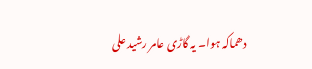دھماکہ ہوا۔ یہ گاڑی عامر رشید علی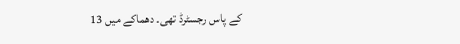کے پاس رجسٹرڈ تھی۔ دھماکے میں 13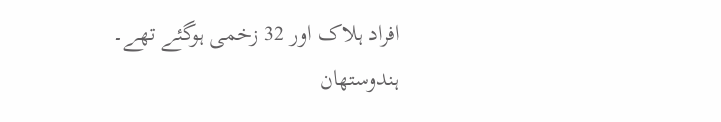افراد ہلاک اور 32 زخمی ہوگئے تھے۔
ہندوستھان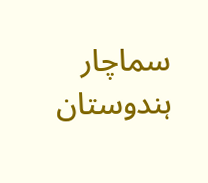سماچار
ہندوستان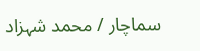سماچار / محمد شہزاد